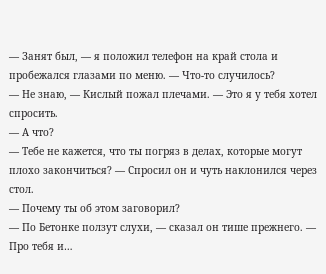— Занят был, — я положил телефон на край стола и пробежался глазами по меню. — Что-то случилось?
— Не знаю, — Кислый пожал плечами. — Это я у тебя хотел спросить.
— А что?
— Тебе не кажется, что ты погряз в делах, которые могут плохо закончиться? — Спросил он и чуть наклонился через стол.
— Почему ты об этом заговорил?
— По Бетонке ползут слухи, — сказал он тише прежнего. — Про тебя и…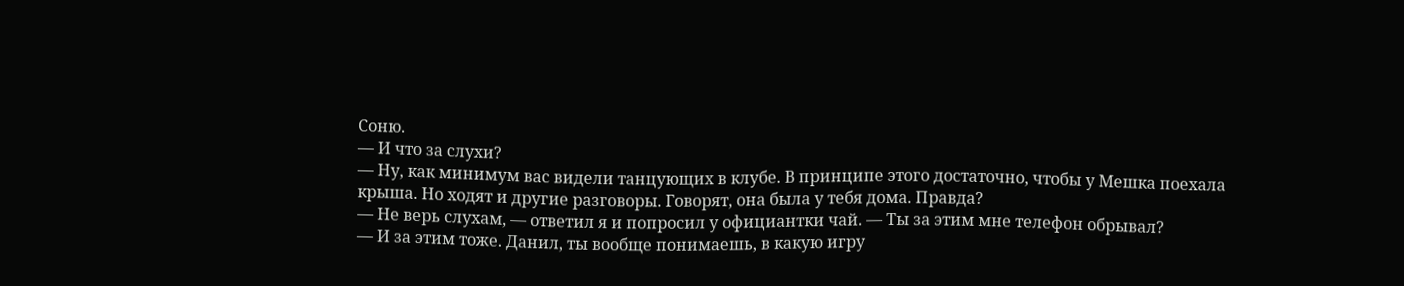Соню.
— И что за слухи?
— Ну, как минимум вас видели танцующих в клубе. В принципе этого достаточно, чтобы у Мешка поехала крыша. Но ходят и другие разговоры. Говорят, она была у тебя дома. Правда?
— Не верь слухам, — ответил я и попросил у официантки чай. — Ты за этим мне телефон обрывал?
— И за этим тоже. Данил, ты вообще понимаешь, в какую игру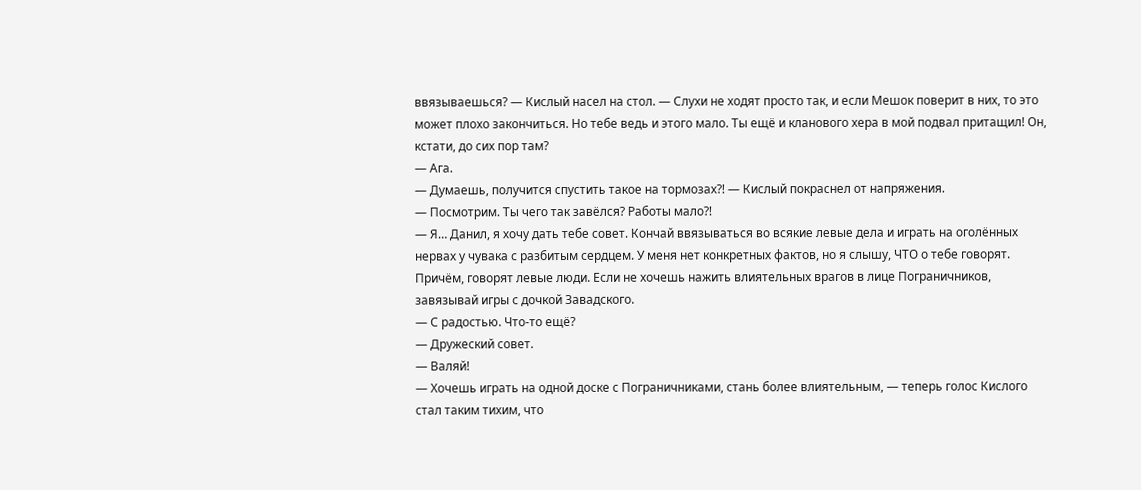ввязываешься? — Кислый насел на стол. — Слухи не ходят просто так, и если Мешок поверит в них, то это может плохо закончиться. Но тебе ведь и этого мало. Ты ещё и кланового хера в мой подвал притащил! Он, кстати, до сих пор там?
— Ага.
— Думаешь, получится спустить такое на тормозах?! — Кислый покраснел от напряжения.
— Посмотрим. Ты чего так завёлся? Работы мало?!
— Я… Данил, я хочу дать тебе совет. Кончай ввязываться во всякие левые дела и играть на оголённых нервах у чувака с разбитым сердцем. У меня нет конкретных фактов, но я слышу, ЧТО о тебе говорят. Причём, говорят левые люди. Если не хочешь нажить влиятельных врагов в лице Пограничников, завязывай игры с дочкой Завадского.
— С радостью. Что-то ещё?
— Дружеский совет.
— Валяй!
— Хочешь играть на одной доске с Пограничниками, стань более влиятельным, — теперь голос Кислого стал таким тихим, что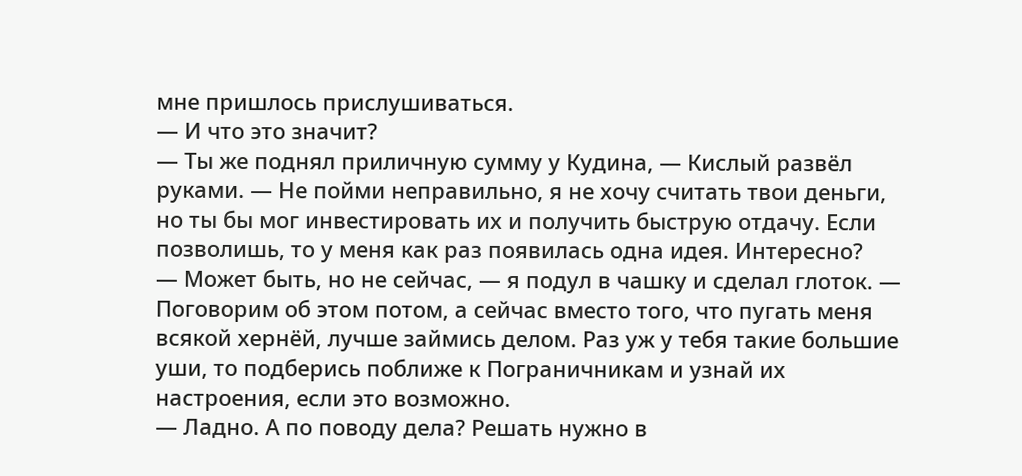мне пришлось прислушиваться.
— И что это значит?
— Ты же поднял приличную сумму у Кудина, — Кислый развёл руками. — Не пойми неправильно, я не хочу считать твои деньги, но ты бы мог инвестировать их и получить быструю отдачу. Если позволишь, то у меня как раз появилась одна идея. Интересно?
— Может быть, но не сейчас, — я подул в чашку и сделал глоток. — Поговорим об этом потом, а сейчас вместо того, что пугать меня всякой хернёй, лучше займись делом. Раз уж у тебя такие большие уши, то подберись поближе к Пограничникам и узнай их настроения, если это возможно.
— Ладно. А по поводу дела? Решать нужно в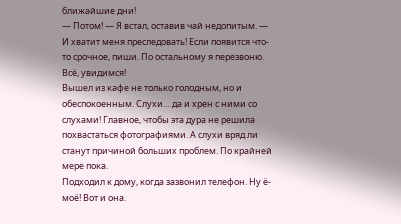ближайшие дни!
— Потом! — Я встал, оставив чай недопитым. — И хватит меня преследовать! Если появится что-то срочное, пиши. По остальному я перезвоню. Всё, увидимся!
Вышел из кафе не только голодным, но и обеспокоенным. Слухи… да и хрен с ними со слухами! Главное, чтобы эта дура не решила похвастаться фотографиями. А слухи вряд ли станут причиной больших проблем. По крайней мере пока.
Подходил к дому, когда зазвонил телефон. Ну ё-моё! Вот и она.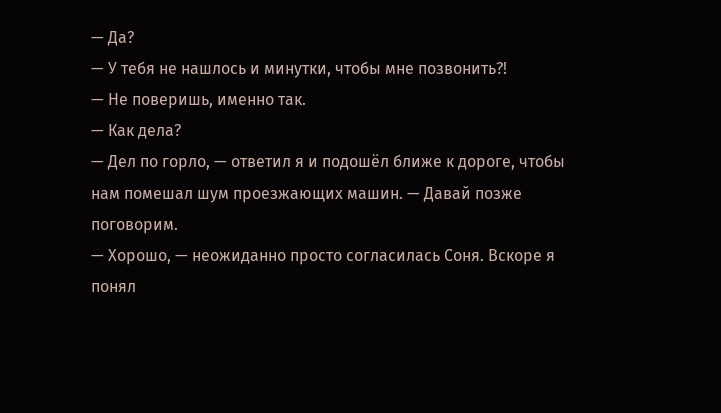— Да?
— У тебя не нашлось и минутки, чтобы мне позвонить?!
— Не поверишь, именно так.
— Как дела?
— Дел по горло, — ответил я и подошёл ближе к дороге, чтобы нам помешал шум проезжающих машин. — Давай позже поговорим.
— Хорошо, — неожиданно просто согласилась Соня. Вскоре я понял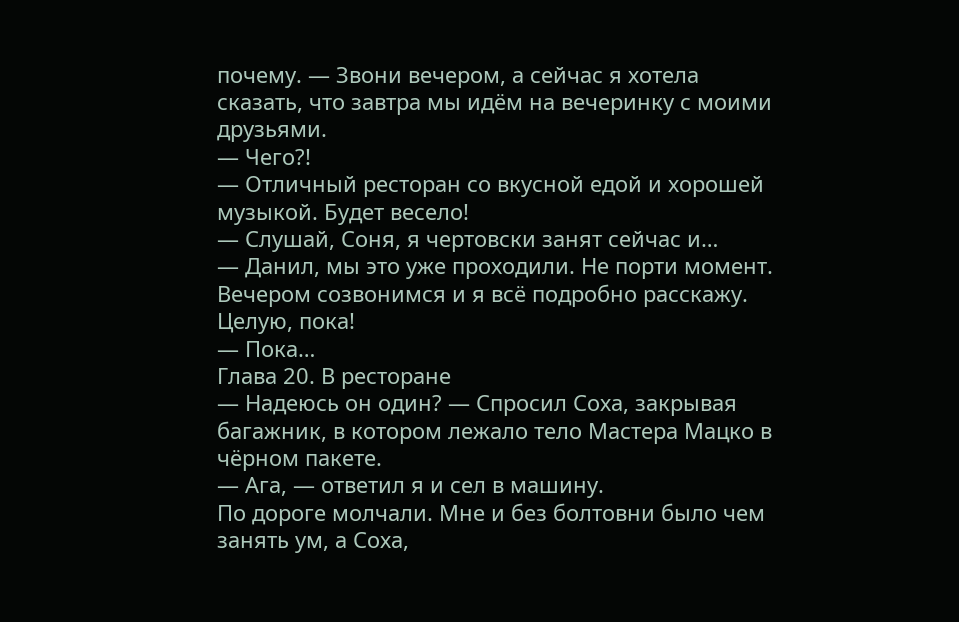почему. — Звони вечером, а сейчас я хотела сказать, что завтра мы идём на вечеринку с моими друзьями.
— Чего?!
— Отличный ресторан со вкусной едой и хорошей музыкой. Будет весело!
— Слушай, Соня, я чертовски занят сейчас и…
— Данил, мы это уже проходили. Не порти момент. Вечером созвонимся и я всё подробно расскажу. Целую, пока!
— Пока…
Глава 20. В ресторане
— Надеюсь он один? — Спросил Соха, закрывая багажник, в котором лежало тело Мастера Мацко в чёрном пакете.
— Ага, — ответил я и сел в машину.
По дороге молчали. Мне и без болтовни было чем занять ум, а Соха,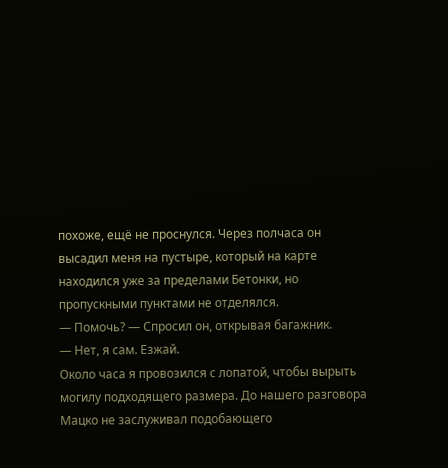похоже, ещё не проснулся. Через полчаса он высадил меня на пустыре, который на карте находился уже за пределами Бетонки, но пропускными пунктами не отделялся.
— Помочь? — Спросил он, открывая багажник.
— Нет, я сам. Езжай.
Около часа я провозился с лопатой, чтобы вырыть могилу подходящего размера. До нашего разговора Мацко не заслуживал подобающего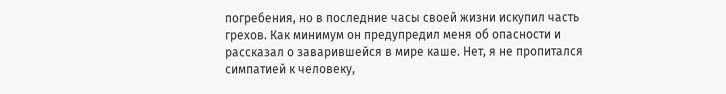погребения, но в последние часы своей жизни искупил часть грехов. Как минимум он предупредил меня об опасности и рассказал о заварившейся в мире каше. Нет, я не пропитался симпатией к человеку,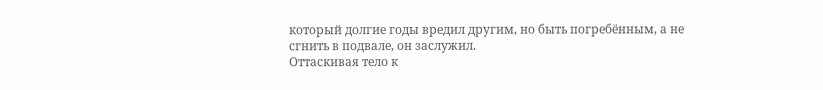который долгие годы вредил другим, но быть погребённым, а не сгнить в подвале, он заслужил.
Оттаскивая тело к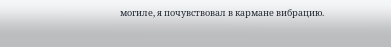могиле, я почувствовал в кармане вибрацию.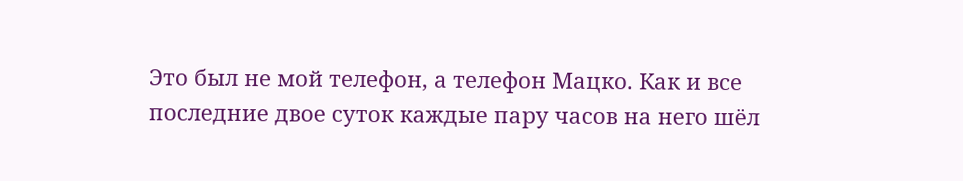Это был не мой телефон, а телефон Мацко. Как и все последние двое суток каждые пару часов на него шёл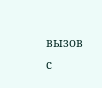вызов с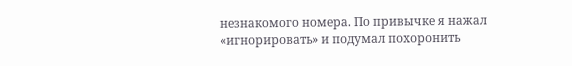незнакомого номера. По привычке я нажал «игнорировать» и подумал похоронить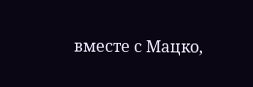вместе с Мацко,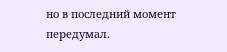но в последний момент передумал.